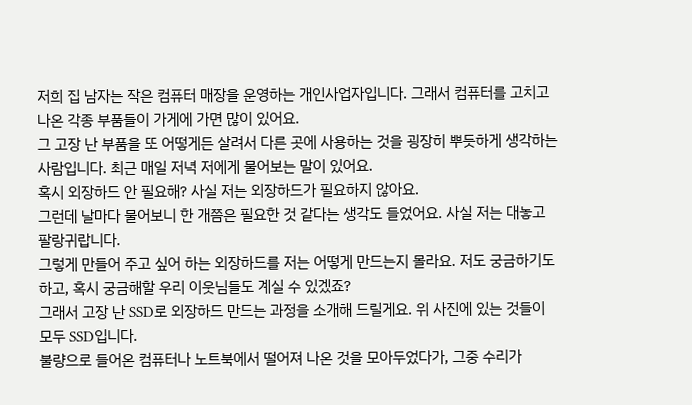저희 집 남자는 작은 컴퓨터 매장을 운영하는 개인사업자입니다. 그래서 컴퓨터를 고치고 나온 각종 부품들이 가게에 가면 많이 있어요.
그 고장 난 부품을 또 어떻게든 살려서 다른 곳에 사용하는 것을 굉장히 뿌듯하게 생각하는 사람입니다. 최근 매일 저녁 저에게 물어보는 말이 있어요.
혹시 외장하드 안 필요해? 사실 저는 외장하드가 필요하지 않아요.
그런데 날마다 물어보니 한 개쯤은 필요한 것 같다는 생각도 들었어요. 사실 저는 대놓고 팔랑귀랍니다.
그렇게 만들어 주고 싶어 하는 외장하드를 저는 어떻게 만드는지 몰라요. 저도 궁금하기도 하고, 혹시 궁금해할 우리 이웃님들도 계실 수 있겠죠?
그래서 고장 난 SSD로 외장하드 만드는 과정을 소개해 드릴게요. 위 사진에 있는 것들이 모두 SSD입니다.
불량으로 들어온 컴퓨터나 노트북에서 떨어져 나온 것을 모아두었다가, 그중 수리가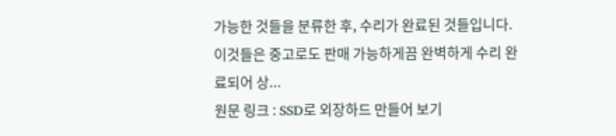가능한 것들을 분류한 후, 수리가 완료된 것들입니다. 이것들은 중고로도 판매 가능하게끔 완벽하게 수리 완료되어 상...
원문 링크 : SSD로 외장하드 만들어 보기